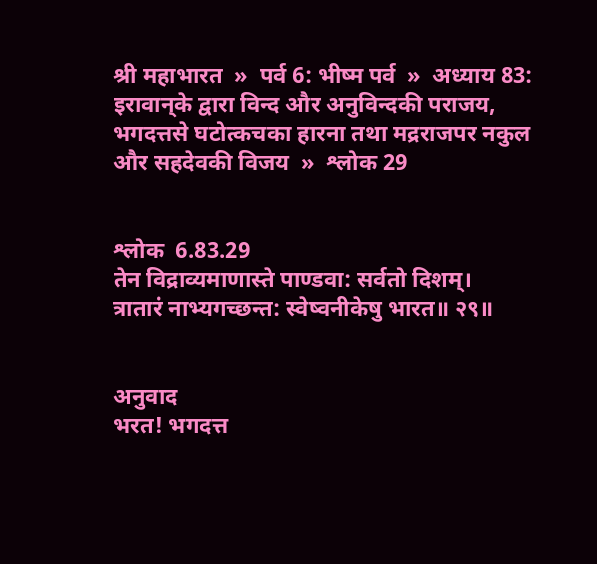श्री महाभारत  »  पर्व 6: भीष्म पर्व  »  अध्याय 83: इरावान‍्के द्वारा विन्द और अनुविन्दकी पराजय, भगदत्तसे घटोत्कचका हारना तथा मद्रराजपर नकुल और सहदेवकी विजय  »  श्लोक 29


श्लोक  6.83.29
तेन विद्राव्यमाणास्ते पाण्डवा: सर्वतो दिशम्।
त्रातारं नाभ्यगच्छन्त: स्वेष्वनीकेषु भारत॥ २९॥


अनुवाद
भरत! भगदत्त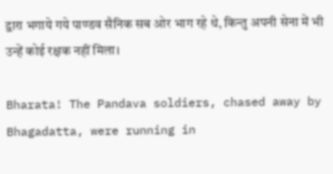द्वारा भगाये गये पाण्डव सैनिक सब ओर भाग रहे थे, किन्तु अपनी सेना में भी उन्हें कोई रक्षक नहीं मिला।

Bharata! The Pandava soldiers, chased away by Bhagadatta, were running in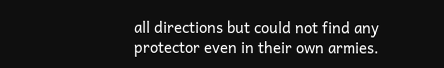all directions but could not find any protector even in their own armies.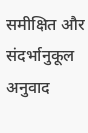समीक्षित और संदर्भानुकूल अनुवाद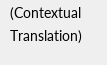(Contextual Translation)